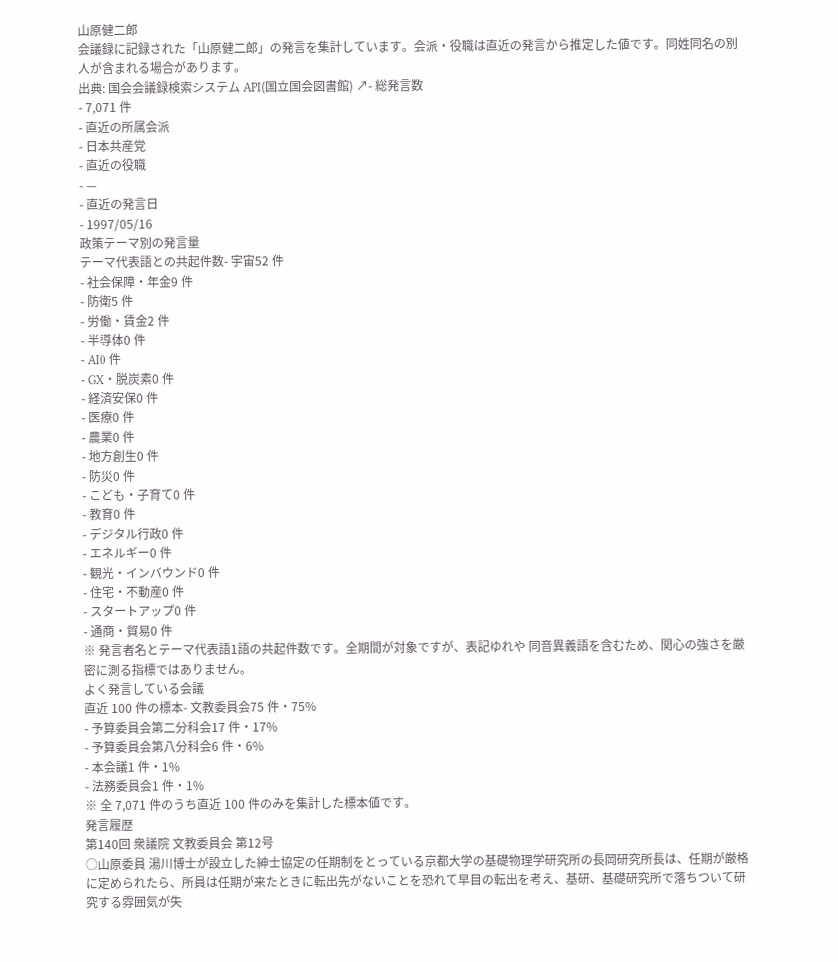山原健二郎
会議録に記録された「山原健二郎」の発言を集計しています。会派・役職は直近の発言から推定した値です。同姓同名の別人が含まれる場合があります。
出典: 国会会議録検索システム API(国立国会図書館) ↗- 総発言数
- 7,071 件
- 直近の所属会派
- 日本共産党
- 直近の役職
- —
- 直近の発言日
- 1997/05/16
政策テーマ別の発言量
テーマ代表語との共起件数- 宇宙52 件
- 社会保障・年金9 件
- 防衛5 件
- 労働・賃金2 件
- 半導体0 件
- AI0 件
- GX・脱炭素0 件
- 経済安保0 件
- 医療0 件
- 農業0 件
- 地方創生0 件
- 防災0 件
- こども・子育て0 件
- 教育0 件
- デジタル行政0 件
- エネルギー0 件
- 観光・インバウンド0 件
- 住宅・不動産0 件
- スタートアップ0 件
- 通商・貿易0 件
※ 発言者名とテーマ代表語1語の共起件数です。全期間が対象ですが、表記ゆれや 同音異義語を含むため、関心の強さを厳密に測る指標ではありません。
よく発言している会議
直近 100 件の標本- 文教委員会75 件・75%
- 予算委員会第二分科会17 件・17%
- 予算委員会第八分科会6 件・6%
- 本会議1 件・1%
- 法務委員会1 件・1%
※ 全 7,071 件のうち直近 100 件のみを集計した標本値です。
発言履歴
第140回 衆議院 文教委員会 第12号
○山原委員 湯川博士が設立した紳士協定の任期制をとっている京都大学の基礎物理学研究所の長岡研究所長は、任期が厳格に定められたら、所員は任期が来たときに転出先がないことを恐れて早目の転出を考え、基研、基礎研究所で落ちついて研究する雰囲気が失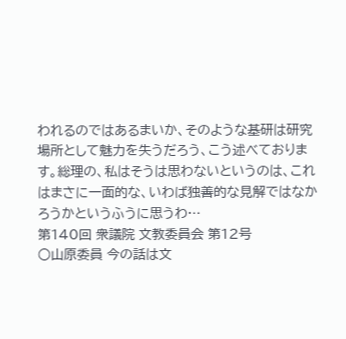われるのではあるまいか、そのような基研は研究場所として魅力を失うだろう、こう述べております。総理の、私はそうは思わないというのは、これはまさに一面的な、いわば独善的な見解ではなかろうかというふうに思うわ…
第140回 衆議院 文教委員会 第12号
○山原委員 今の話は文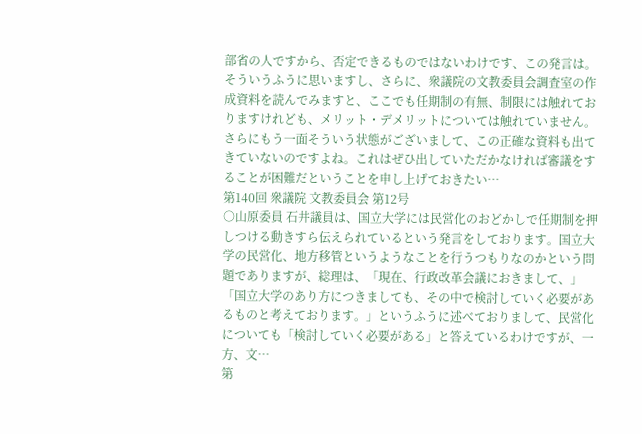部省の人ですから、否定できるものではないわけです、この発言は。 そういうふうに思いますし、さらに、衆議院の文教委員会調査室の作成資料を読んでみますと、ここでも任期制の有無、制限には触れておりますけれども、メリット・デメリットについては触れていません。さらにもう一面そういう状態がございまして、この正確な資料も出てきていないのですよね。これはぜひ出していただかなければ審議をすることが困難だということを申し上げておきたい…
第140回 衆議院 文教委員会 第12号
○山原委員 石井議員は、国立大学には民営化のおどかしで任期制を押しつける動きすら伝えられているという発言をしております。国立大学の民営化、地方移管というようなことを行うつもりなのかという問題でありますが、総理は、「現在、行政改革会議におきまして、」「国立大学のあり方につきましても、その中で検討していく必要があるものと考えております。」というふうに述べておりまして、民営化についても「検討していく必要がある」と答えているわけですが、一方、文…
第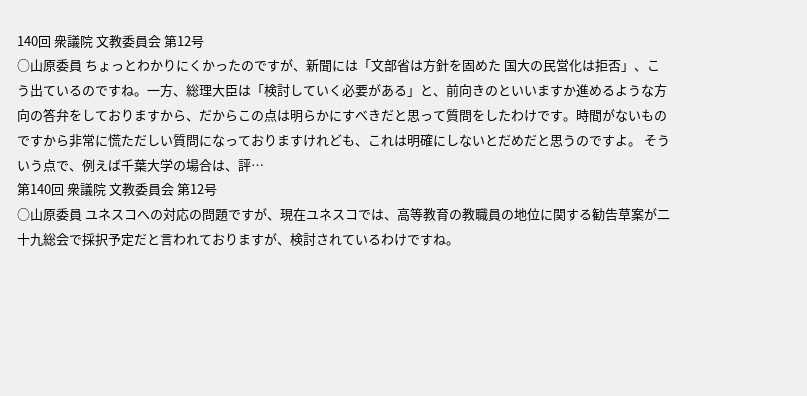140回 衆議院 文教委員会 第12号
○山原委員 ちょっとわかりにくかったのですが、新聞には「文部省は方針を固めた 国大の民営化は拒否」、こう出ているのですね。一方、総理大臣は「検討していく必要がある」と、前向きのといいますか進めるような方向の答弁をしておりますから、だからこの点は明らかにすべきだと思って質問をしたわけです。時間がないものですから非常に慌ただしい質問になっておりますけれども、これは明確にしないとだめだと思うのですよ。 そういう点で、例えば千葉大学の場合は、評…
第140回 衆議院 文教委員会 第12号
○山原委員 ユネスコへの対応の問題ですが、現在ユネスコでは、高等教育の教職員の地位に関する勧告草案が二十九総会で採択予定だと言われておりますが、検討されているわけですね。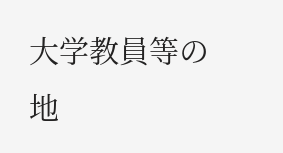大学教員等の地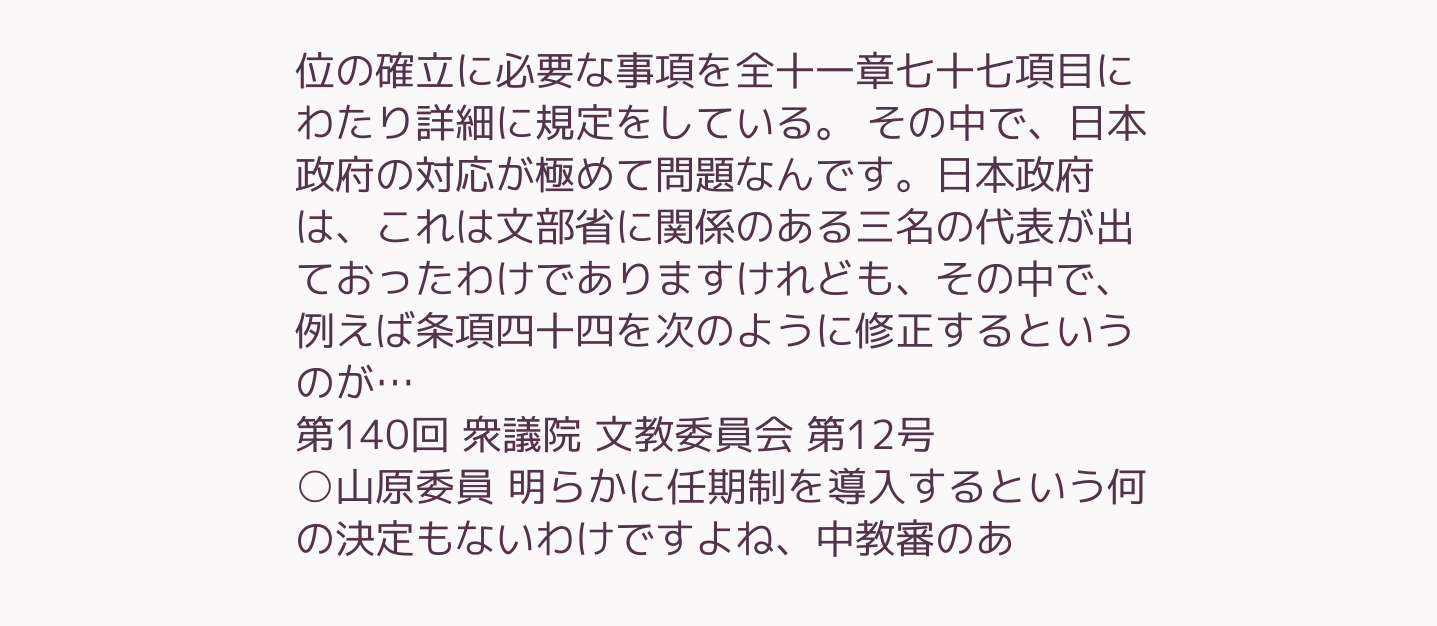位の確立に必要な事項を全十一章七十七項目にわたり詳細に規定をしている。 その中で、日本政府の対応が極めて問題なんです。日本政府は、これは文部省に関係のある三名の代表が出ておったわけでありますけれども、その中で、例えば条項四十四を次のように修正するというのが…
第140回 衆議院 文教委員会 第12号
○山原委員 明らかに任期制を導入するという何の決定もないわけですよね、中教審のあ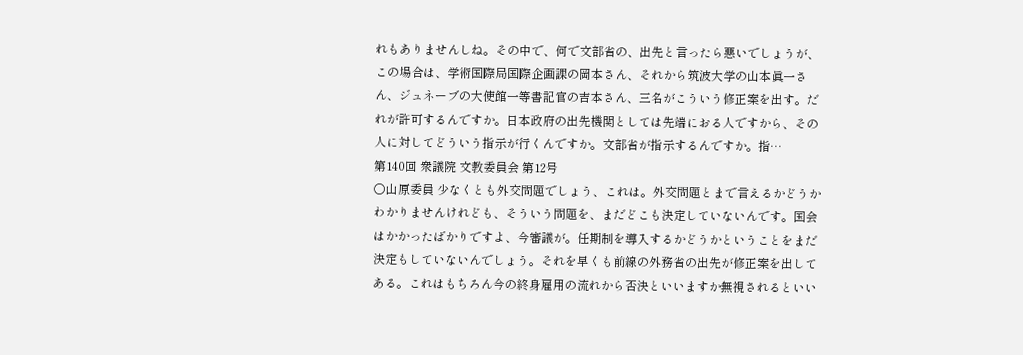れもありませんしね。その中で、何で文部省の、出先と言ったら悪いでしょうが、この場合は、学術国際局国際企画課の岡本さん、それから筑波大学の山本眞一さん、ジュネーブの大使館一等書記官の吉本さん、三名がこういう修正案を出す。だれが許可するんですか。日本政府の出先機関としては先端におる人ですから、その人に対してどういう指示が行くんですか。文部省が指示するんですか。指…
第140回 衆議院 文教委員会 第12号
○山原委員 少なくとも外交問題でしょう、これは。外交問題とまで言えるかどうかわかりませんけれども、そういう問題を、まだどこも決定していないんです。国会はかかったばかりですよ、今審議が。任期制を導入するかどうかということをまだ決定もしていないんでしょう。それを早くも前線の外務省の出先が修正案を出してある。これはもちろん今の終身雇用の流れから否決といいますか無視されるといい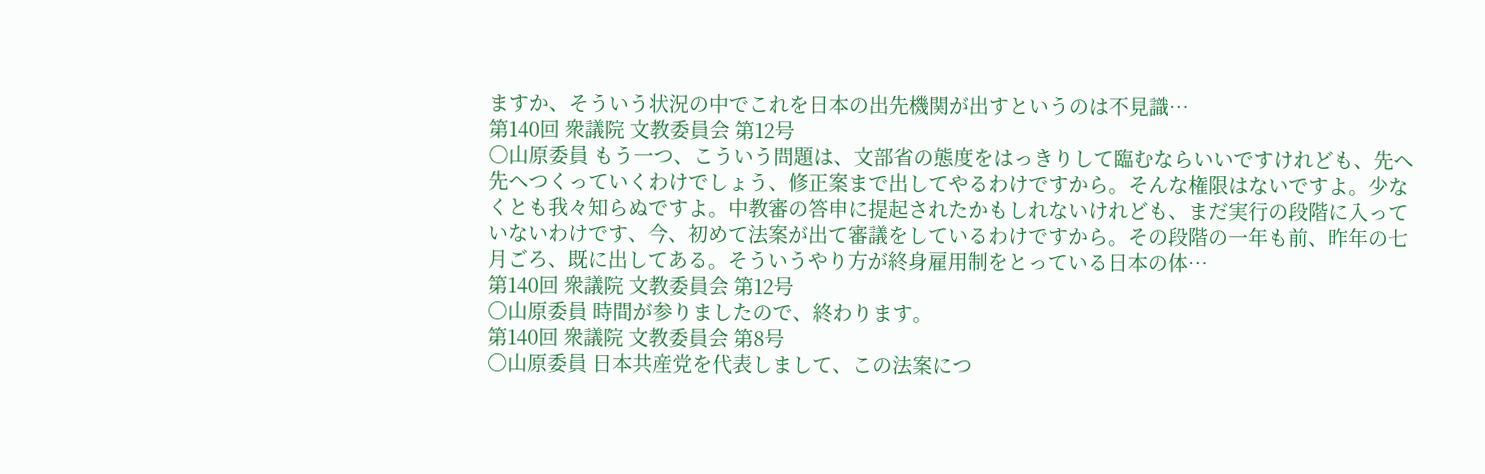ますか、そういう状況の中でこれを日本の出先機関が出すというのは不見識…
第140回 衆議院 文教委員会 第12号
○山原委員 もう一つ、こういう問題は、文部省の態度をはっきりして臨むならいいですけれども、先へ先へつくっていくわけでしょう、修正案まで出してやるわけですから。そんな権限はないですよ。少なくとも我々知らぬですよ。中教審の答申に提起されたかもしれないけれども、まだ実行の段階に入っていないわけです、今、初めて法案が出て審議をしているわけですから。その段階の一年も前、昨年の七月ごろ、既に出してある。そういうやり方が終身雇用制をとっている日本の体…
第140回 衆議院 文教委員会 第12号
○山原委員 時間が参りましたので、終わります。
第140回 衆議院 文教委員会 第8号
○山原委員 日本共産党を代表しまして、この法案につ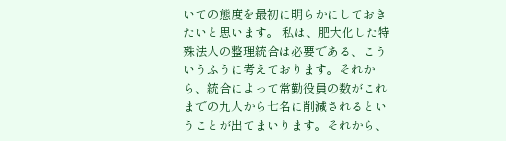いての態度を最初に明らかにしておきたいと思います。 私は、肥大化した特殊法人の整理統合は必要である、こういうふうに考えております。それから、統合によって常勤役員の数がこれまでの九人から七名に削減されるということが出てまいります。それから、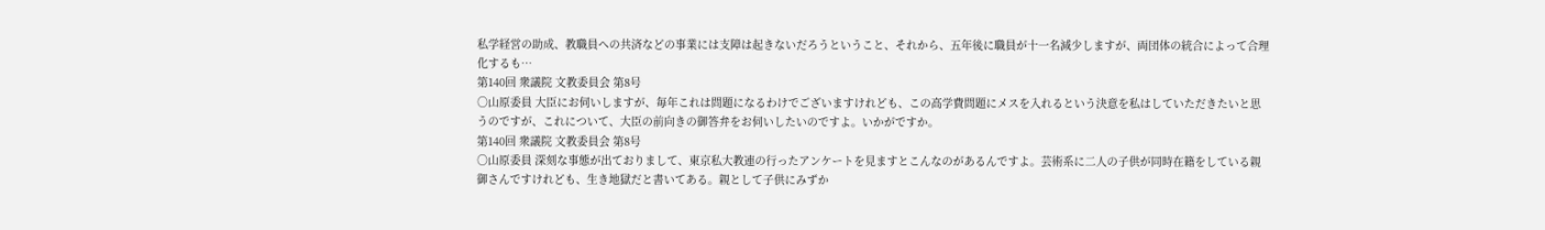私学経営の助成、教職員への共済などの事業には支障は起きないだろうということ、それから、五年後に職員が十一名減少しますが、両団体の統合によって合理化するも…
第140回 衆議院 文教委員会 第8号
○山原委員 大臣にお伺いしますが、毎年これは問題になるわけでございますけれども、この高学費問題にメスを入れるという決意を私はしていただきたいと思うのですが、これについて、大臣の前向きの御答弁をお伺いしたいのですよ。いかがですか。
第140回 衆議院 文教委員会 第8号
○山原委員 深刻な事態が出ておりまして、東京私大教連の行ったアンケートを見ますとこんなのがあるんですよ。芸術系に二人の子供が同時在籍をしている親御さんですけれども、生き地獄だと書いてある。親として子供にみずか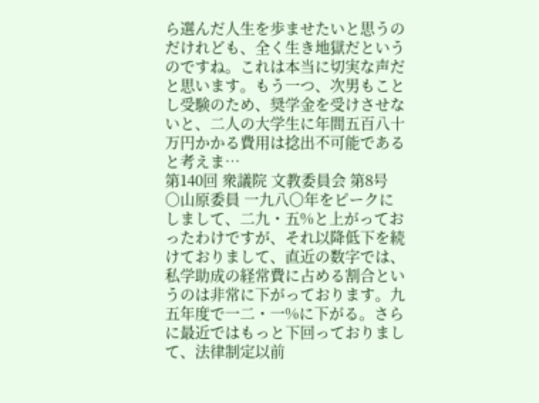ら選んだ人生を歩ませたいと思うのだけれども、全く生き地獄だというのですね。これは本当に切実な声だと思います。もう一つ、次男もことし受験のため、奨学金を受けさせないと、二人の大学生に年間五百八十万円かかる費用は捻出不可能であると考えま…
第140回 衆議院 文教委員会 第8号
○山原委員 一九八〇年をピークにしまして、二九・五%と上がっておったわけですが、それ以降低下を続けておりまして、直近の数字では、私学助成の経常費に占める割合というのは非常に下がっております。九五年度で一二・一%に下がる。さらに最近ではもっと下回っておりまして、法律制定以前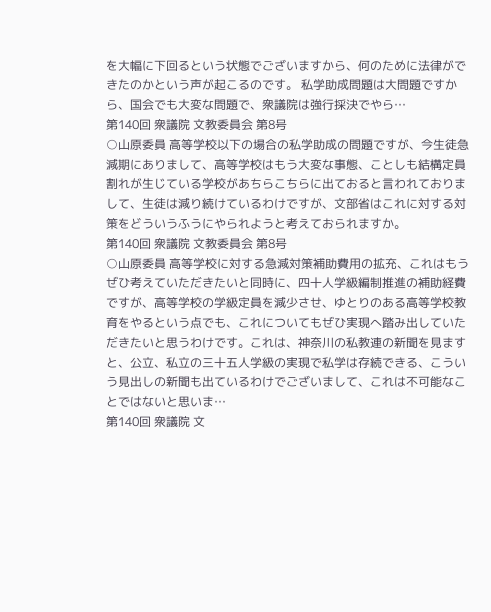を大幅に下回るという状態でございますから、何のために法律ができたのかという声が起こるのです。 私学助成問題は大問題ですから、国会でも大変な問題で、衆議院は強行採決でやら…
第140回 衆議院 文教委員会 第8号
○山原委員 高等学校以下の場合の私学助成の問題ですが、今生徒急減期にありまして、高等学校はもう大変な事態、ことしも結構定員割れが生じている学校があちらこちらに出ておると言われておりまして、生徒は減り続けているわけですが、文部省はこれに対する対策をどういうふうにやられようと考えておられますか。
第140回 衆議院 文教委員会 第8号
○山原委員 高等学校に対する急減対策補助費用の拡充、これはもうぜひ考えていただきたいと同時に、四十人学級編制推進の補助経費ですが、高等学校の学級定員を減少させ、ゆとりのある高等学校教育をやるという点でも、これについてもぜひ実現へ踏み出していただきたいと思うわけです。これは、神奈川の私教連の新聞を見ますと、公立、私立の三十五人学級の実現で私学は存続できる、こういう見出しの新聞も出ているわけでございまして、これは不可能なことではないと思いま…
第140回 衆議院 文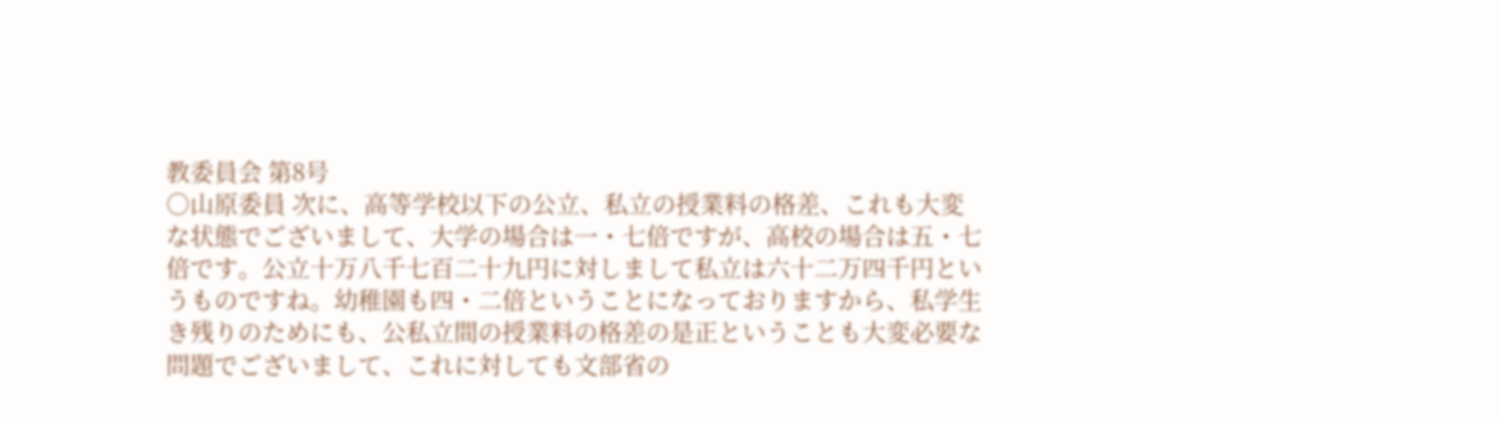教委員会 第8号
○山原委員 次に、高等学校以下の公立、私立の授業料の格差、これも大変な状態でございまして、大学の場合は一・七倍ですが、高校の場合は五・七倍です。公立十万八千七百二十九円に対しまして私立は六十二万四千円というものですね。幼稚園も四・二倍ということになっておりますから、私学生き残りのためにも、公私立間の授業料の格差の是正ということも大変必要な問題でございまして、これに対しても文部省の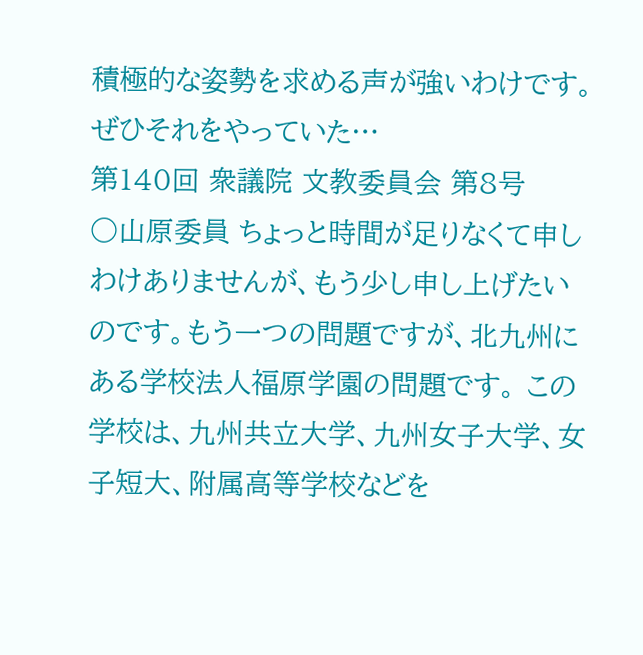積極的な姿勢を求める声が強いわけです。ぜひそれをやっていた…
第140回 衆議院 文教委員会 第8号
○山原委員 ちょっと時間が足りなくて申しわけありませんが、もう少し申し上げたいのです。もう一つの問題ですが、北九州にある学校法人福原学園の問題です。 この学校は、九州共立大学、九州女子大学、女子短大、附属高等学校などを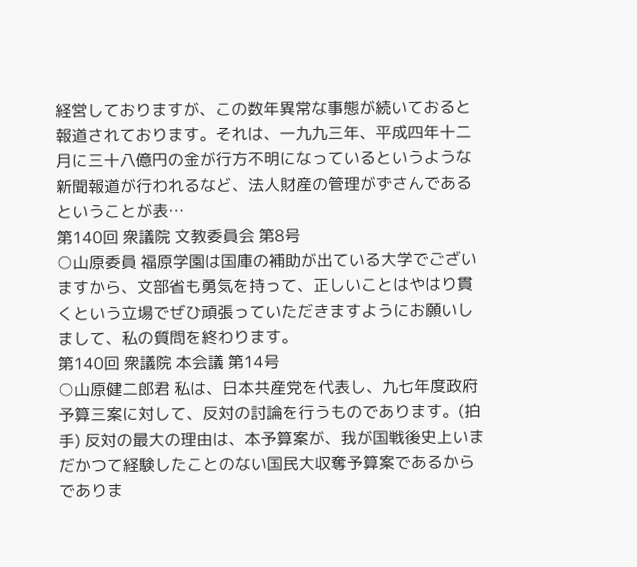経営しておりますが、この数年異常な事態が続いておると報道されております。それは、一九九三年、平成四年十二月に三十八億円の金が行方不明になっているというような新聞報道が行われるなど、法人財産の管理がずさんであるということが表…
第140回 衆議院 文教委員会 第8号
○山原委員 福原学園は国庫の補助が出ている大学でございますから、文部省も勇気を持って、正しいことはやはり貫くという立場でぜひ頑張っていただきますようにお願いしまして、私の質問を終わります。
第140回 衆議院 本会議 第14号
○山原健二郎君 私は、日本共産党を代表し、九七年度政府予算三案に対して、反対の討論を行うものであります。(拍手) 反対の最大の理由は、本予算案が、我が国戦後史上いまだかつて経験したことのない国民大収奪予算案であるからでありま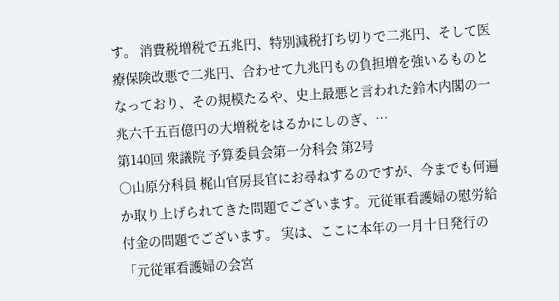す。 消費税増税で五兆円、特別減税打ち切りで二兆円、そして医療保険改悪で二兆円、合わせて九兆円もの負担増を強いるものとなっており、その規模たるや、史上最悪と言われた鈴木内閣の一兆六千五百億円の大増税をはるかにしのぎ、…
第140回 衆議院 予算委員会第一分科会 第2号
○山原分科員 梶山官房長官にお尋ねするのですが、今までも何遍か取り上げられてきた問題でございます。元従軍看護婦の慰労給付金の問題でございます。 実は、ここに本年の一月十日発行の「元従軍看護婦の会宮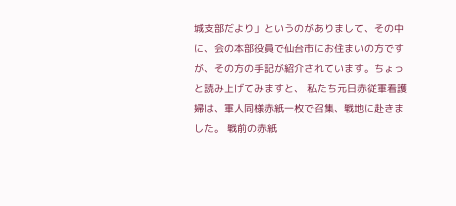城支部だより」というのがありまして、その中に、会の本部役員で仙台市にお住まいの方ですが、その方の手記が紹介されています。ちょっと読み上げてみますと、 私たち元日赤従軍看護婦は、軍人同様赤紙一枚で召集、戦地に赴きました。 戦前の赤紙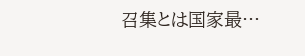召集とは国家最…